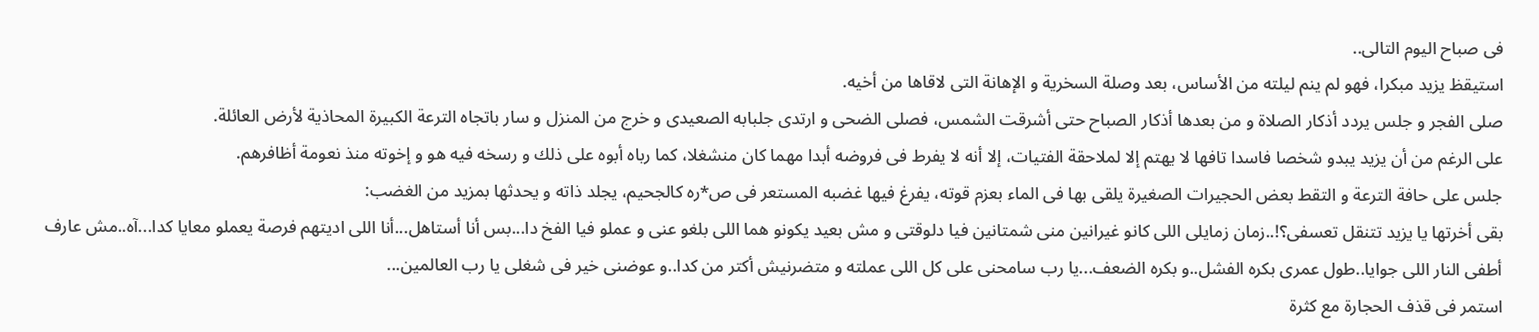فى صباح اليوم التالى..
استيقظ يزيد مبكرا، فهو لم ينم ليلته من الأساس، بعد وصلة السخرية و الإهانة التى لاقاها من أخيه.
صلى الفجر و جلس يردد أذكار الصلاة و من بعدها أذكار الصباح حتى أشرقت الشمس، فصلى الضحى و ارتدى جلبابه الصعيدى و خرج من المنزل و سار باتجاه الترعة الكبيرة المحاذية لأرض العائلة.
على الرغم من أن يزيد يبدو شخصا فاسدا تافها لا يهتم إلا لملاحقة الفتيات، إلا أنه لا يفرط فى فروضه أبدا مهما كان منشغلا، كما رباه أبوه على ذلك و رسخه فيه هو و إخوته منذ نعومة أظافرهم.
جلس على حافة الترعة و التقط بعض الحجيرات الصغيرة يلقى بها فى الماء بعزم قوته، يفرغ فيها غضبه المستعر فى ص*ره كالجحيم، يجلد ذاته و يحدثها بمزيد من الغضب:
بقى أخرتها يا يزيد تتنقل تعسفى؟!..زمان زمايلى اللى كانو غيرانين منى شمتانين فيا دلوقتى و مش بعيد يكونو هما اللى بلغو عنى و عملو فيا الفخ دا...بس أنا أستاهل...أنا اللى اديتهم فرصة يعملو معايا كدا...آه..مش عارف أطفى النار اللى جوايا..طول عمرى بكره الفشل..و بكره الضعف...يا رب سامحنى على كل اللى عملته و متضرنيش أكتر من كدا..و عوضنى خير فى شغلى يا رب العالمين...
استمر فى قذف الحجارة مع كثرة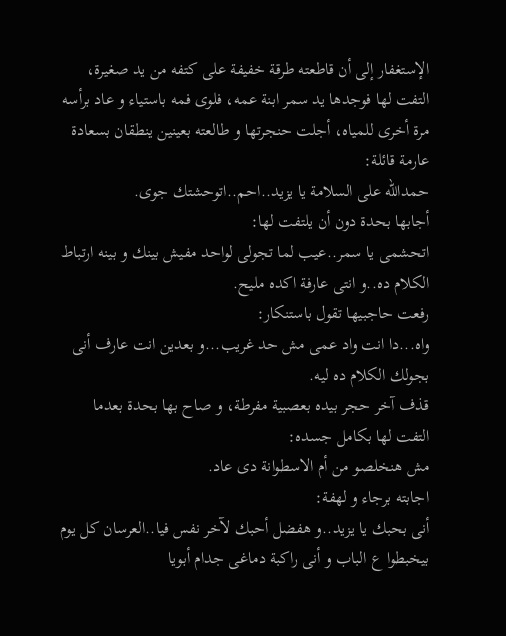الإستغفار إلى أن قاطعته طرقة خفيفة على كتفه من يد صغيرة، التفت لها فوجدها يد سمر ابنة عمه، فلوى فمه باستياء و عاد برأسه مرة أخرى للمياه، أجلت حنجرتها و طالعته بعينين ينطقان بسعادة عارمة قائلة:
حمدالله على السلامة يا يزيد..احم..اتوحشتك جوى.
أجابها بحدة دون أن يلتفت لها:
اتحشمى يا سمر..عيب لما تجولى لواحد مفيش بينك و بينه ارتباط الكلام ده..و انتى عارفة اكده مليح.
رفعت حاجبيها تقول باستنكار:
واه...دا انت واد عمى مش حد غريب...و بعدين انت عارف أنى بجولك الكلام ده ليه.
قذف آخر حجر بيده بعصبية مفرطة، و صاح بها بحدة بعدما التفت لها بكامل جسده:
مش هنخلصو من أم الاسطوانة دى عاد.
اجابته برجاء و لهفة:
أنى بحبك يا يزيد..و هفضل أحبك لآخر نفس فيا..العرسان كل يوم بيخبطوا ع الباب و أنى راكبة دماغى جدام أبويا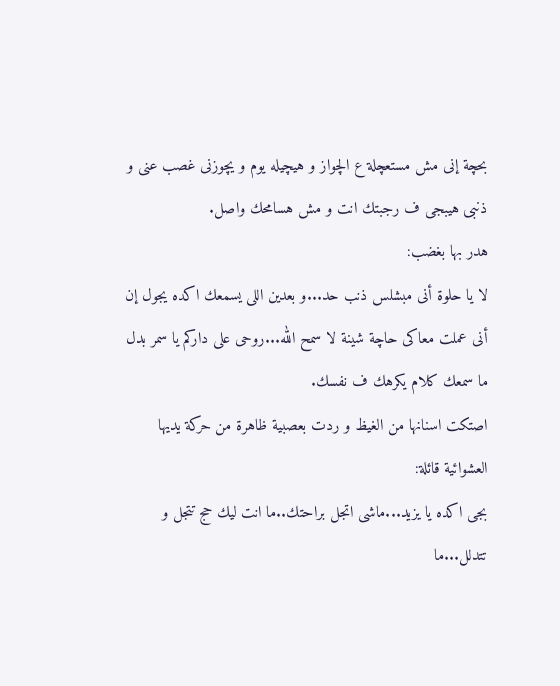بحچة إنى مش مستعچلة ع الچواز و هيچيله يوم و يچوزنى غصب عنى و ذنبى هيبجى ف رجبتك انت و مش هسامحك واصل.
هدر بها بغضب:
لا يا حلوة أنى مبشلس ذنب حد...و بعدين اللى يسمعك اكده يجول إن أنى عملت معاكى حاچة شينة لا سمح الله...روحى على داركم يا سمر بدل ما سمعك كلام يكرهك ف نفسك.
اصتكت اسنانها من الغيظ و ردت بعصبية ظاهرة من حركة يديها العشوائية قائلة:
بجى اكده يا يزيد...ماشى اتجل براحتك..ما انت ليك حج تتجل و تتدلل...ما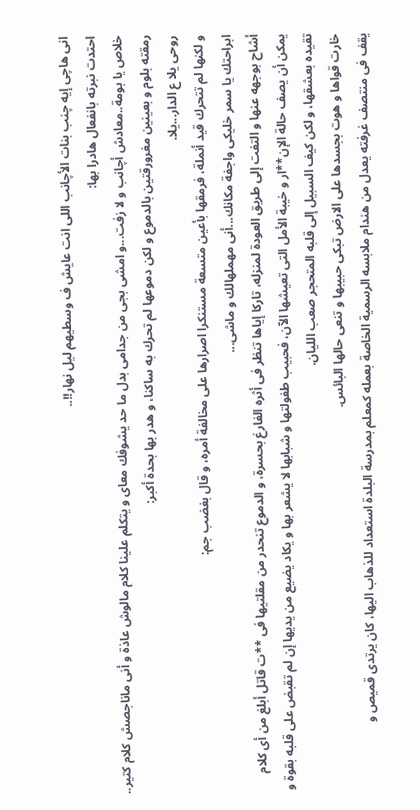انى هاچى إيه چنب بنات الأچانب اللى انت عايش ف وسطيهم ليل نهار!!..
احتدت نبرته بانفعال هادرا بها:
خلاص يا بومة..معادش أچانب و لا زفت...و امشى بجى من جدامى بدل ما حد يشوفك معاى و يتكلم علينا كلام مالوش عاذة و أنى ماناجصش كلام كتير..
رمقته بلوم و بعينين مغرورقتين بالدموع و لكن دموعها لم تحرك به ساكنا، و هدر بها بحدة أكبر:
روحى يلا ع الدار...يلا.
و لكنها لم تتحرك قيد أنملة، فرمقها بأعين متسعة مستنكرا اصرارها على مخالفة أمره، و قال بغضب جم:
ابراحتك يا سمر خليكى واجفة مكانك...أنى مهملهالك و ماشى...
أشاح بوجهه عنها و التفت إلى طريق العودة لمنزله، تاركا إياها تنظر فى أثره الفارغ بحسرة، و الدموع تنحدر من مقلتيها فى **ت قاتل أبلغ من أى كلام يمكن أن يصف حالة الإن**ار و خيبة الأمل التى تعيشها الآن، فحبيب طفولتها و شبابها لا يشعر بها و يكاد يضيع من يديها إن لم تقبض على قلبه بقوة و تقيده بعشقها، و لكن كيف السبيل إلى قلبه المتحجر صعب الليان.
خارت قواها و هوت بجسدها على الارض تبكى حبيبها و تنعى حالها البائس.
يقف فى منتصف غرفته يعدل من هندام ملابسه الرسمية الخاصة بعمله كمعلم بمدرسة البلدة استعداد للذهاب اليها، كان يرتدى قميص و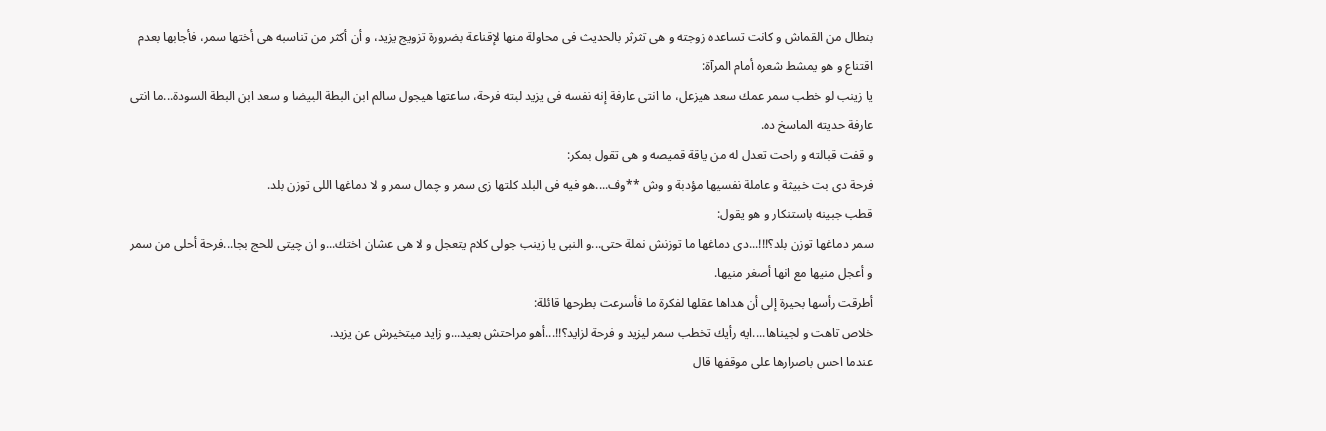بنطال من القماش و كانت تساعده زوجته و هى تثرثر بالحديث فى محاولة منها لإقناعة بضرورة تزويج يزيد، و أن أكثر من تناسبه هى أختها سمر، فأجابها بعدم اقتناع و هو يمشط شعره أمام المرآة:
يا زينب لو خطب سمر عمك سعد هيزعل، ما انتى عارفة إنه نفسه فى يزيد لبته فرحة، ساعتها هيجول سالم ابن البطة البيضا و سعد ابن البطة السودة...ما انتى عارفة حديته الماسخ ده.
و قفت قبالته و راحت تعدل له من ياقة قميصه و هى تقول بمكر:
فرحة دى بت خبيثة و عاملة نفسيها مؤدبة و وش **وف....هو فيه فى البلد كلتها زى سمر و چمال سمر و لا دماغها اللى توزن بلد.
قطب جبينه باستنكار و هو يقول:
سمر دماغها توزن بلد؟!!!...دى دماغها ما توزنش نملة حتى...و النبى يا زينب جولى كلام يتعجل و لا هى عشان اختك...و ان چيتى للحج بجا...فرحة أحلى من سمر و أعجل منيها مع انها أصغر منيها.
أطرقت رأسها بحيرة إلى أن هداها عقلها لفكرة ما فأسرعت بطرحها قائلة:
خلاص تاهت و لجيناها....ايه رأيك تخطب سمر ليزيد و فرحة لزايد؟!!...أهو مراحتش بعيد...و زايد ميتخيرش عن يزيد.
عندما احس باصرارها على موقفها قال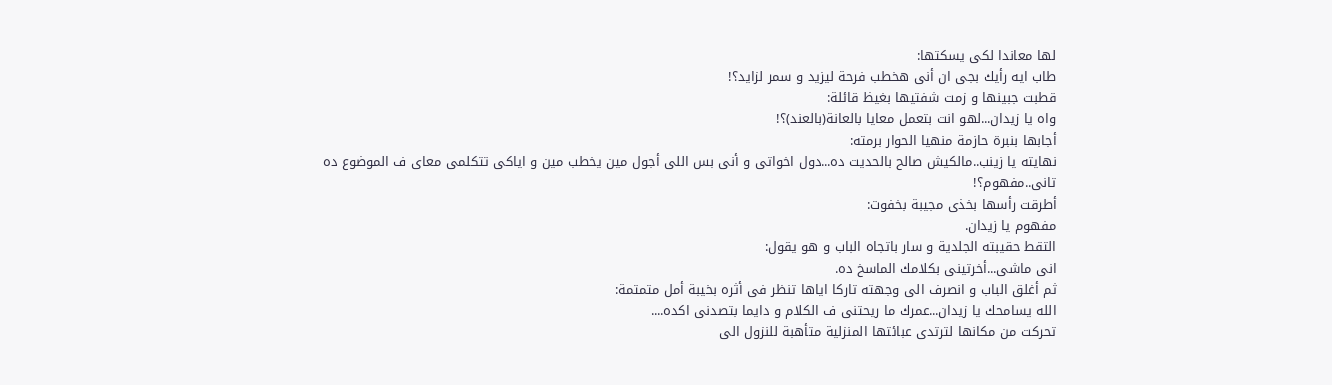لها معاندا لكى يسكتها:
طاب ايه رأيك بجى ان أنى هخطب فرحة ليزيد و سمر لزايد؟!
قطبت جبينها و زمت شفتيها بغيظ قائلة:
واه يا زيدان...لهو انت بتعمل معايا بالعانة(بالعند)؟!
أجابها بنبرة حازمة منهيا الحوار برمته:
نهايته يا زينب..مالكيش صالح بالحديت ده...دول اخواتى و أنى بس اللى أجول مين يخطب مين و اياكى تتكلمى معاى ف الموضوع ده تانى..مفهوم؟!
أطرقت رأسها بخذى مجيبة بخفوت:
مفهوم يا زيدان.
التقط حقيبته الجلدية و سار باتجاه الباب و هو يقول:
انى ماشى...أخرتينى بكلامك الماسخ ده.
ثم أغلق الباب و انصرف الى وجهته تاركا اياها تنظر فى أثره بخيبة أمل متمتمة:
الله يسامحك يا زيدان...عمرك ما ريحتنى ف الكلام و دايما بتصدنى اكده....
تحركت من مكانها لترتدى عبائتها المنزلية متأهبة للنزول الى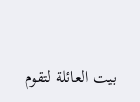بيت العائلة لتقوم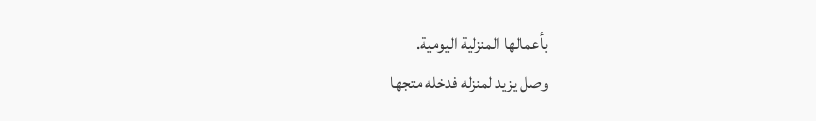بأعمالها المنزلية اليومية.
وصل يزيد لمنزله فدخله متجها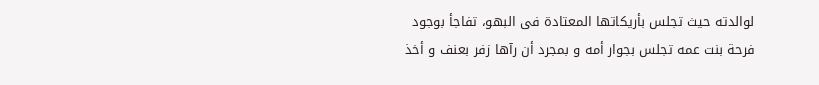لوالدته حيث تجلس بأريكاتها المعتادة فى البهو، تفاجأ بوجود فرحة بنت عمه تجلس بجوار أمه و بمجرد أن رآها زفر بعنف و أخذ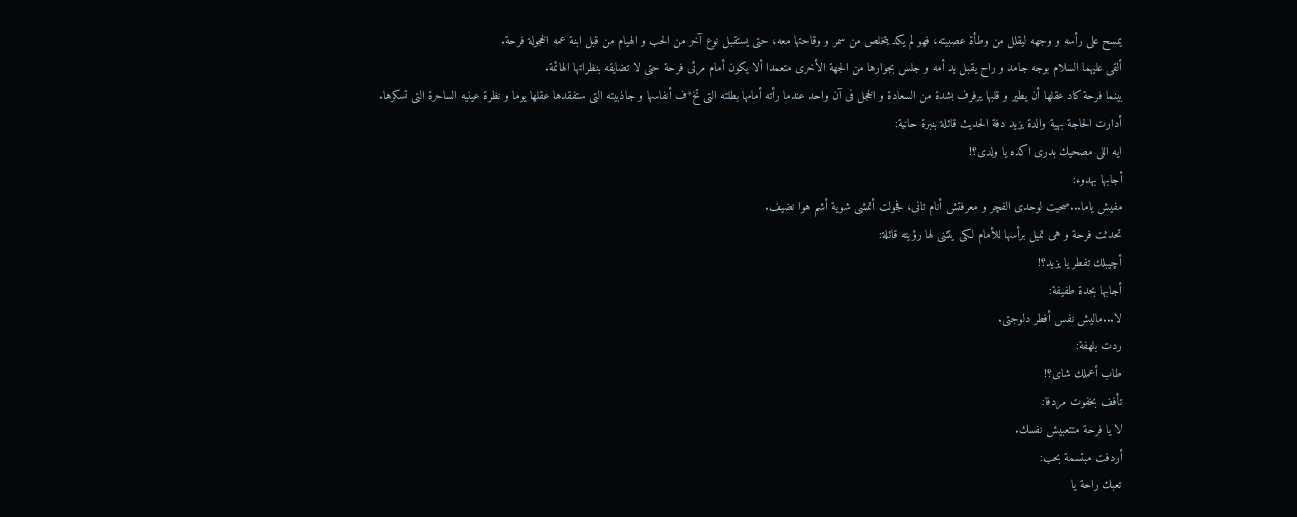يمسح على رأسه و وجهه ليقلل من وطأة عصبيته، فهو لم يكد يتخلص من سمر و وقاحتها معه، حتى يستقبل نوع آخر من الحب و الهيام من قبل ابنة عمه الخجولة فرحة.
ألقى عليهما السلام بوجه جامد و راح يقبل يد أمه و جلس بجوارها من الجهة الأخرى متعمدا ألا يكون أمام مرئى فرحة حتى لا تضايقه بنظراتها الهائمة.
بينما فرحة كاد عقلها أن يطير و قلبها يرفرف بشدة من السعادة و الخجل فى آن واحد عندما رأته أمامها بطلته التى تخ*ف أنفاسها و جاذبيته التى ستفقدها عقلها يوما و نظرة عينيه الساحرة التى تسكرها.
أدارت الحاجة بهية والدة يزيد دفة الحديث قائلة بنبرة حانية:
ايه اللى مصحيك بدرى اكده يا ولدى؟!
أجابها بهدوء:
مفيش ياما...صحيت لوحدى الفچر و معرفتش أنام تانى، فجولت أتمشى شوية أشم هوا نضيف.
تحدثت فرحة و هى تميل برأسها للأمام لكى يتثنى لها رؤيته قائلة:
أچيبلك تفطر يا يزيد؟!
أجابها بحدة طفيفة:
لا...ماليش نفس أفطر دلوجتى.
ردت بلهفة:
طاب أعملك شاى؟!
تأفف بخفوت مردفا:
لا يا فرحة متتعبيش نفسك.
أردفت مبتسمة بحب:
تعبك راحة يا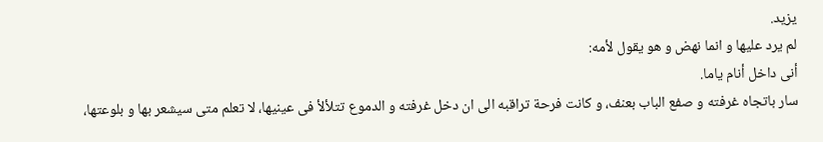يزيد.
لم يرد عليها و انما نهض و هو يقول لأمه:
أنى داخل أنام ياما.
سار باتجاه غرفته و صفع الباب بعنف، و كانت فرحة تراقبه الى ان دخل غرفته و الدموع تتلألأ فى عينيها، لا تعلم متى سيشعر بها و بلوعتها،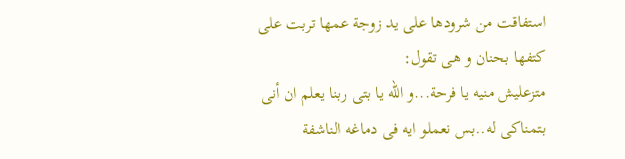استفاقت من شرودها على يد زوجة عمها تربت على كتفها بحنان و هى تقول:
متزعليش منيه يا فرحة...و الله يا بتى ربنا يعلم ان أنى بتمناكى له..بس نعملو ايه فى دماغه الناشفة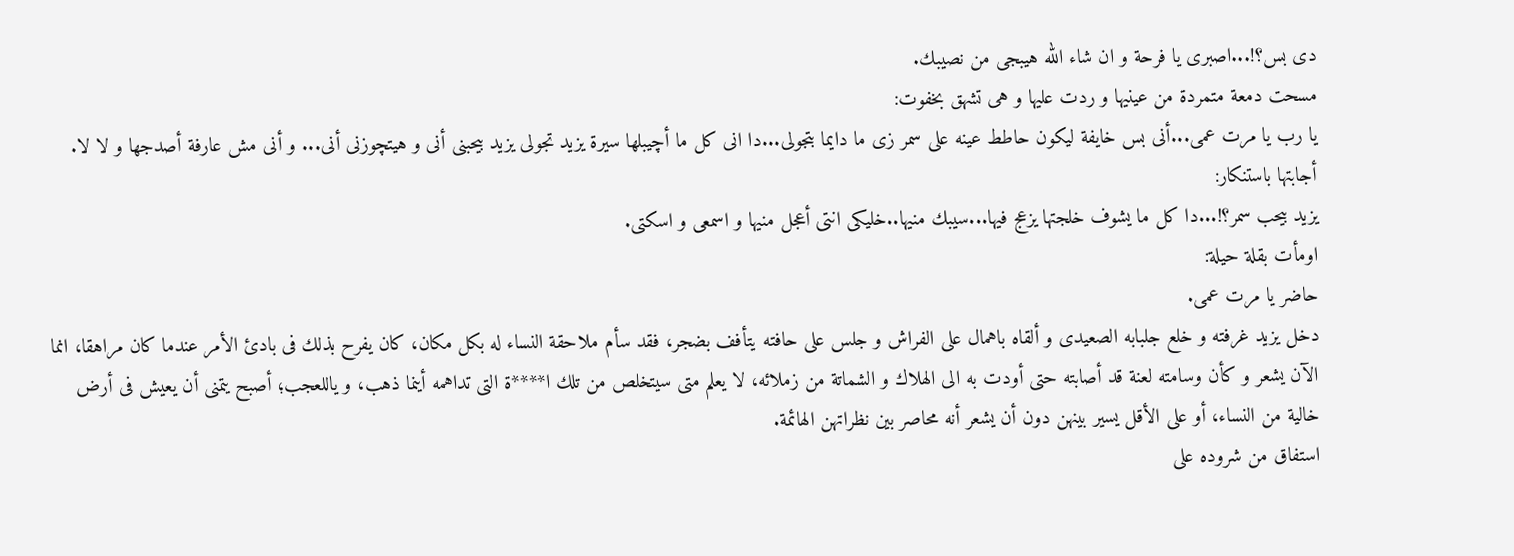دى بس؟!...اصبرى يا فرحة و ان شاء الله هيبجى من نصيبك.
مسحت دمعة متمردة من عينيها و ردت عليها و هى تشهق بخفوت:
يا رب يا مرت عمى...أنى بس خايفة ليكون حاطط عينه على سمر زى ما دايما بتجولى...دا انى كل ما أچيبلها سيرة يزيد تجولى يزيد بيحبنى أنى و هيتچوزنى أنى... و أنى مش عارفة أصدجها و لا لا.
أجابتها باستنكار:
يزيد بيحب سمر؟!...دا كل ما يشوف خلجتها يزعج فيها...سيبك منيها..خليكى انتى أعجل منيها و اسمعى و اسكتى.
اومأت بقلة حيلة:
حاضر يا مرت عمى.
دخل يزيد غرفته و خلع جلبابه الصعيدى و ألقاه باهمال على الفراش و جلس على حافته يتأفف بضجر، فقد سأم ملاحقة النساء له بكل مكان، كان يفرح بذلك فى بادئ الأمر عندما كان مراهقا، انما الآن يشعر و كأن وسامته لعنة قد أصابته حتى أودت به الى الهلاك و الشماتة من زملائه، لا يعلم متى سيتخلص من تلك ا****ة التى تداهمه أينما ذهب، و ياللعجب؛ أصبح يتمنى أن يعيش فى أرض خالية من النساء، أو على الأقل يسير بينهن دون أن يشعر أنه محاصر بين نظراتهن الهائمة.
استفاق من شروده على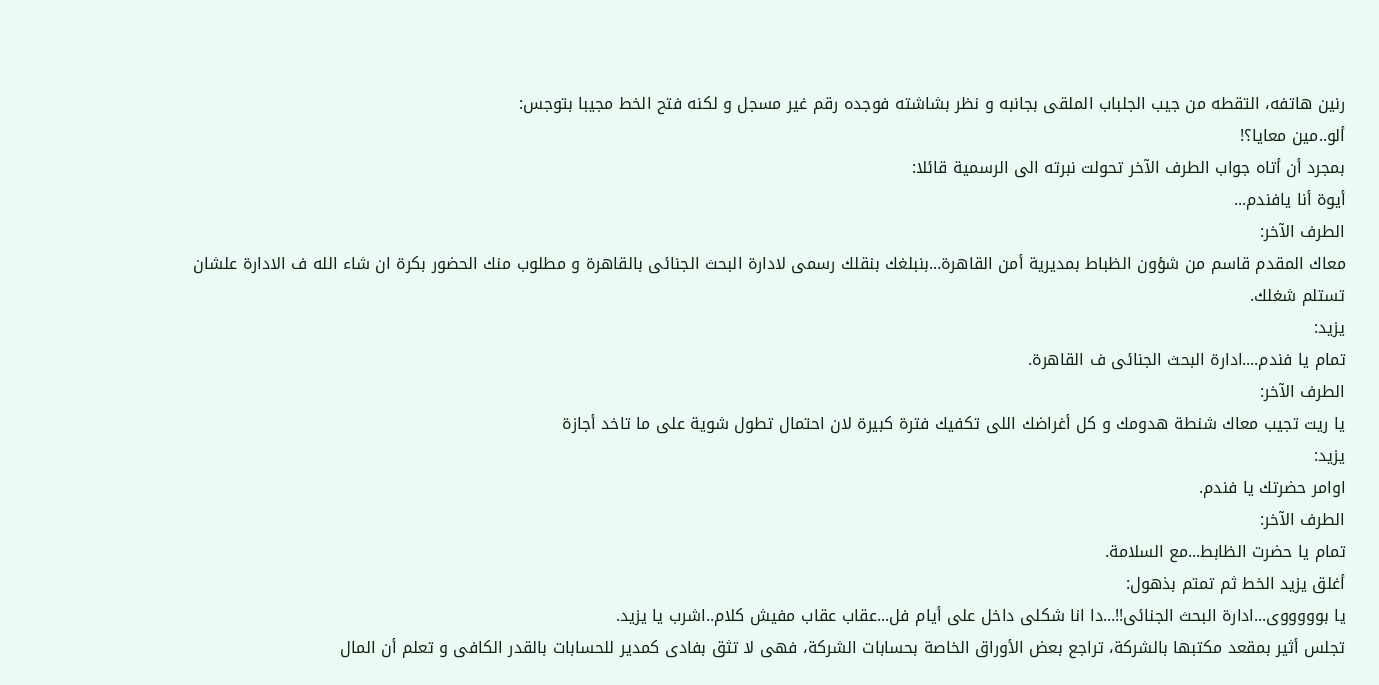رنين هاتفه، التقطه من جيب الجلباب الملقى بجانبه و نظر بشاشته فوجده رقم غير مسجل و لكنه فتح الخط مجيبا بتوجس:
ألو..مين معايا؟!
بمجرد أن أتاه جواب الطرف الآخر تحولت نبرته الى الرسمية قائلا:
أيوة أنا يافندم...
الطرف الآخر:
معاك المقدم قاسم من شؤون الظباط بمديرية أمن القاهرة...بنبلغك بنقلك رسمى لادارة البحث الجنائى بالقاهرة و مطلوب منك الحضور بكرة ان شاء الله ف الادارة علشان تستلم شغلك.
يزيد:
تمام يا فندم....ادارة البحث الجنائى ف القاهرة.
الطرف الآخر:
يا ريت تجيب معاك شنطة هدومك و كل أغراضك اللى تكفيك فترة كبيرة لان احتمال تطول شوية على ما تاخد أجازة
يزيد:
اوامر حضرتك يا فندم.
الطرف الآخر:
تمام يا حضرت الظابط...مع السلامة.
أغلق يزيد الخط ثم تمتم بذهول:
يا بوووووى...ادارة البحث الجنائى!!...دا انا شكلى داخل على أيام فل...عقاب عقاب مفيش كلام..اشرب يا يزيد.
تجلس أثير بمقعد مكتبها بالشركة، تراجع بعض الأوراق الخاصة بحسابات الشركة، فهى لا تثق بفادى كمدير للحسابات بالقدر الكافى و تعلم أن المال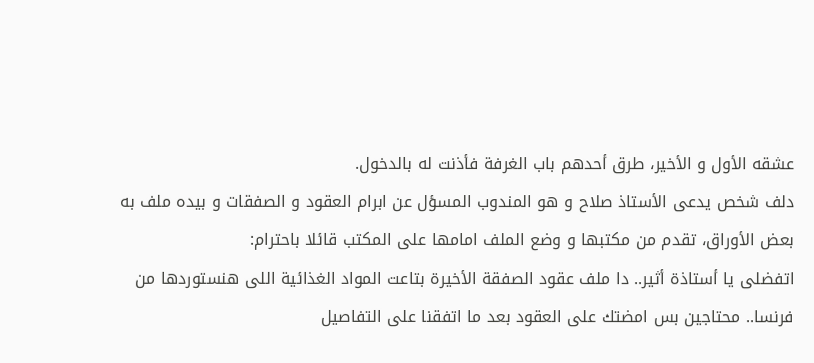عشقه الأول و الأخير، طرق أحدهم باب الغرفة فأذنت له بالدخول.
دلف شخص يدعى الأستاذ صلاح و هو المندوب المسؤل عن ابرام العقود و الصفقات و بيده ملف به بعض الأوراق، تقدم من مكتبها و وضع الملف امامها على المكتب قائلا باحترام:
اتفضلى يا أستاذة أثير.. دا ملف عقود الصفقة الأخيرة بتاعت المواد الغذائية اللى هنستوردها من فرنسا.. محتاجين بس امضتك على العقود بعد ما اتفقنا على التفاصيل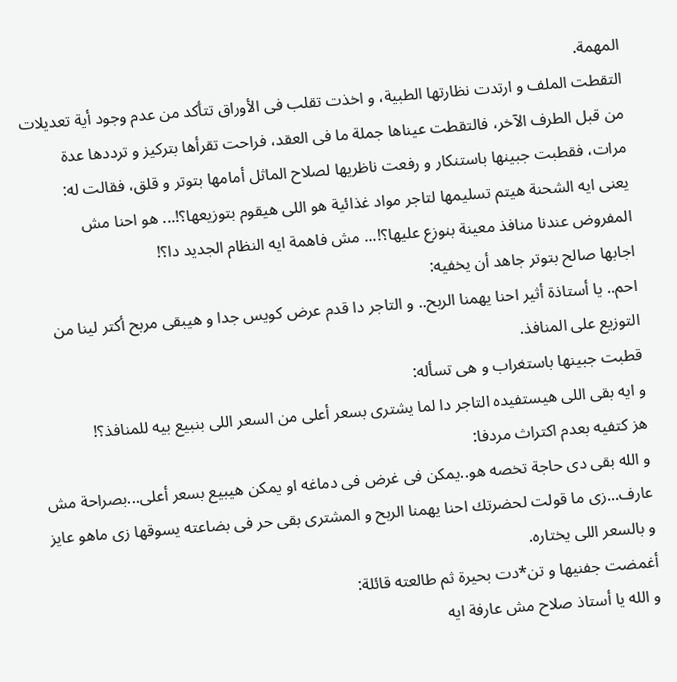المهمة.
التقطت الملف و ارتدت نظارتها الطبية، و اخذت تقلب فى الأوراق تتأكد من عدم وجود أية تعديلات من قبل الطرف الآخر، فالتقطت عيناها جملة ما فى العقد، فراحت تقرأها بتركيز و ترددها عدة مرات، فقطبت جبينها باستنكار و رفعت ناظريها لصلاح الماثل أمامها بتوتر و قلق، فقالت له:
يعنى ايه الشحنة هيتم تسليمها لتاجر مواد غذائية هو اللى هيقوم بتوزيعها؟!... هو احنا مش المفروض عندنا منافذ معينة بنوزع عليها؟!... مش فاهمة ايه النظام الجديد دا؟!
اجابها صالح بتوتر جاهد أن يخفيه:
احم.. يا أستاذة أثير احنا يهمنا الربح.. و التاجر دا قدم عرض كويس جدا و هيبقى مربح أكتر لينا من التوزيع على المنافذ.
قطبت جبينها باستغراب و هى تسأله:
و ايه بقى اللى هيستفيده التاجر دا لما يشترى بسعر أعلى من السعر اللى بنبيع بيه للمنافذ؟!
هز كتفيه بعدم اكتراث مردفا:
و الله بقى دى حاجة تخصه هو..يمكن فى غرض فى دماغه او يمكن هيبيع بسعر أعلى...بصراحة مش عارف...زى ما قولت لحضرتك احنا يهمنا الربح و المشترى بقى حر فى بضاعته يسوقها زى ماهو عايز و بالسعر اللى يختاره.
أغمضت جفنيها و تن*دت بحيرة ثم طالعته قائلة:
و الله يا أستاذ صلاح مش عارفة ايه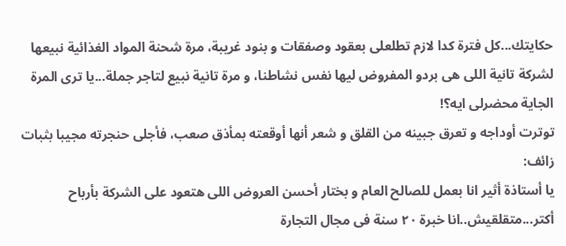حكايتك...كل فترة كدا لازم تطلعلى بعقود وصفقات و بنود غريبة، مرة شحنة المواد الغذائية نبيعها لشركة تانية اللى هى بردو المفروض ليها نفس نشاطنا، و مرة تانية نبيع لتاجر جملة...يا ترى المرة الجاية محضرلى ايه؟!
توترت أوداجه و تعرق جبينه من القلق و شعر أنها أوقعته بمأذق صعب، فأجلى حنجرته مجيبا بثبات زائف:
يا أستاذة أثير انا بعمل للصالح العام و بختار أحسن العروض اللى هتعود على الشركة بأرباح أكتر...متقلقيش..انا خبرة ٢٠ سنة فى مجال التجارة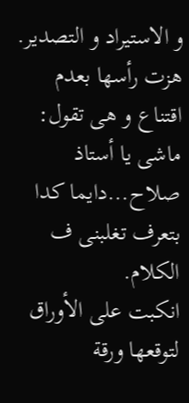و الاستيراد و التصدير.
هزت رأسها بعدم اقتناع و هى تقول:
ماشى يا أستاذ صلاح...دايما كدا بتعرف تغلبنى ف الكلام.
انكبت على الأوراق لتوقعها ورقة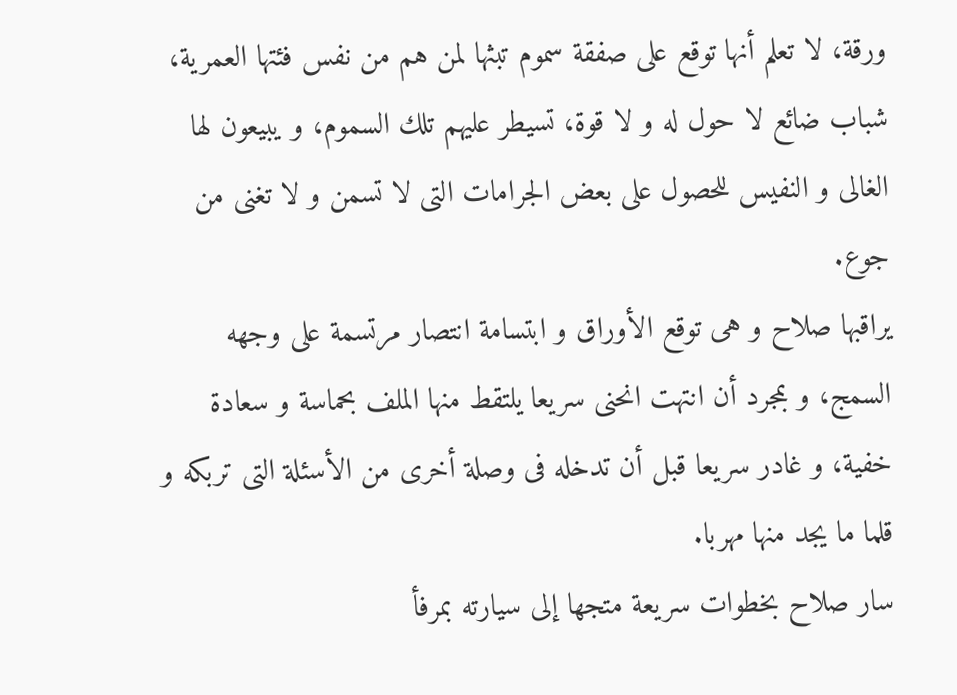ورقة، لا تعلم أنها توقع على صفقة سموم تبثها لمن هم من نفس فئتها العمرية، شباب ضائع لا حول له و لا قوة، تسيطر عليهم تلك السموم، و يبيعون لها الغالى و النفيس للحصول على بعض الجرامات التى لا تسمن و لا تغنى من جوع.
يراقبها صلاح و هى توقع الأوراق و ابتسامة انتصار مرتسمة على وجهه السمج، و بمجرد أن انتهت انحنى سريعا يلتقط منها الملف بحماسة و سعادة خفية، و غادر سريعا قبل أن تدخله فى وصلة أخرى من الأسئلة التى تربكه و قلما ما يجد منها مهربا.
سار صلاح بخطوات سريعة متجها إلى سيارته بمرفأ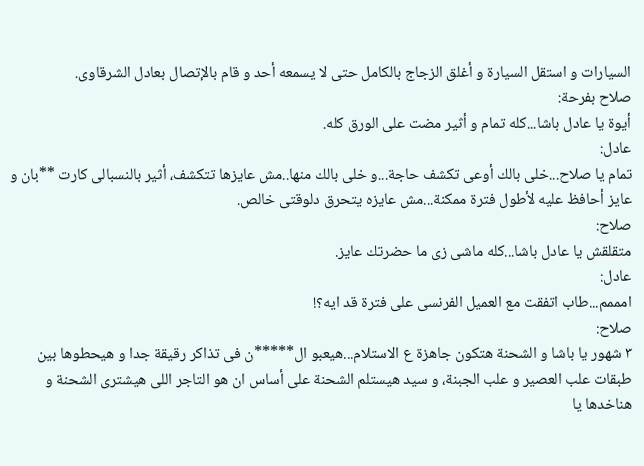السيارات و استقل السيارة و أغلق الزجاج بالكامل حتى لا يسمعه أحد و قام بالإتصال بعادل الشرقاوى.
صلاح بفرحة:
أيوة يا عادل باشا...كله تمام و أثير مضت على الورق كله.
عادل:
تمام يا صلاح...خلى بالك أوعى تكشف حاجة...و خلى بالك منها..مش عايزها تتكشف، أثير بالنسبالى كارت **بان و عايز أحافظ عليه لأطول فترة ممكنة...مش عايزه يتحرق دلوقتى خالص.
صلاح:
متقلقش يا عادل باشا...كله ماشى زى ما حضرتك عايز.
عادل:
امممم...طاب اتفقت مع العميل الفرنسى على فترة قد ايه؟!
صلاح:
٣ شهور يا باشا و الشحنة هتكون جاهزة ع الاستلام...هيعبو ال*****ن فى تذاكر رقيقة جدا و هيحطوها بين طبقات علب العصير و علب الجبنة، و سيد هيستلم الشحنة على أساس ان هو التاجر اللى هيشترى الشحنة و هناخدها يا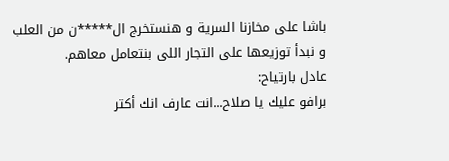باشا على مخازنا السرية و هنستخرج ال*****ن من العلب و نبدأ توزيعها على التجار اللى بنتعامل معاهم.
عادل بارتياح:
برافو عليك يا صلاح...انت عارف انك أكتر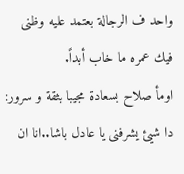واحد ف الرجالة بعتمد عليه وظنى فيك عمره ما خاب أبداً.
اومأ صلاح بسعادة مجيبا بثقة و سرور:
دا شيئ يشرفنى يا عادل باشا..انا ان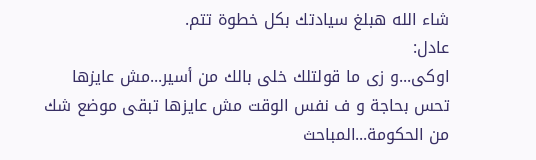شاء الله هبلغ سيادتك بكل خطوة تتم.
عادل:
اوكى...و زى ما قولتلك خلى بالك من أسير...مش عايزها تحس بحاجة و ف نفس الوقت مش عايزها تبقى موضع شك من الحكومة...المباحث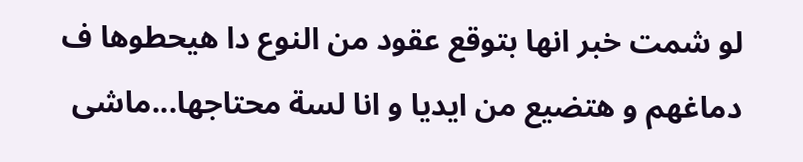لو شمت خبر انها بتوقع عقود من النوع دا هيحطوها ف دماغهم و هتضيع من ايديا و انا لسة محتاجها...ماشى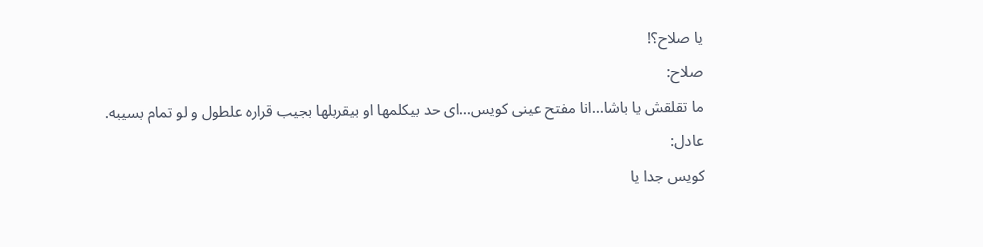يا صلاح؟!
صلاح:
ما تقلقش يا باشا...انا مفتح عينى كويس...اى حد بيكلمها او بيقربلها بجيب قراره علطول و لو تمام بسيبه.
عادل:
كويس جدا يا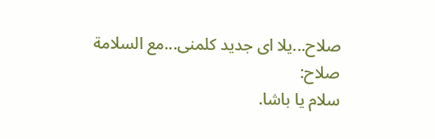صلاح...يلا اى جديد كلمنى...مع السلامة
صلاح:
سلام يا باشا.